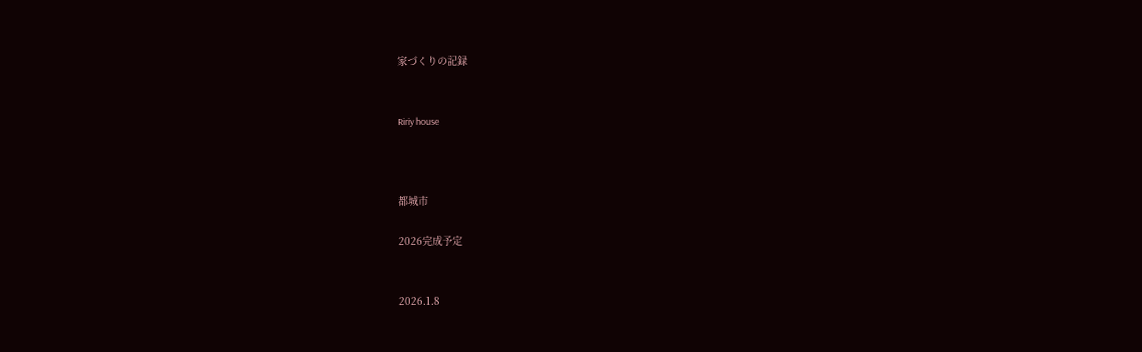家づくりの記録


Ririy house



都城市

2026完成予定


2026.1.8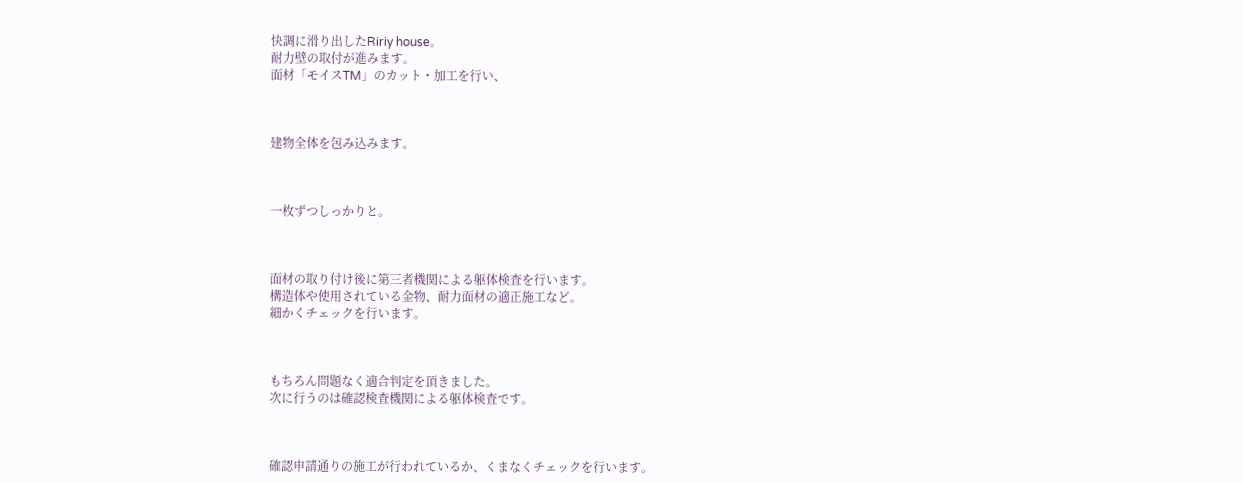快調に滑り出したRiriy house。
耐力壁の取付が進みます。
面材「モイスTM」のカット・加工を行い、



建物全体を包み込みます。



一枚ずつしっかりと。



面材の取り付け後に第三者機関による躯体検査を行います。
構造体や使用されている金物、耐力面材の適正施工など。
細かくチェックを行います。



もちろん問題なく適合判定を頂きました。
次に行うのは確認検査機関による躯体検査です。



確認申請通りの施工が行われているか、くまなくチェックを行います。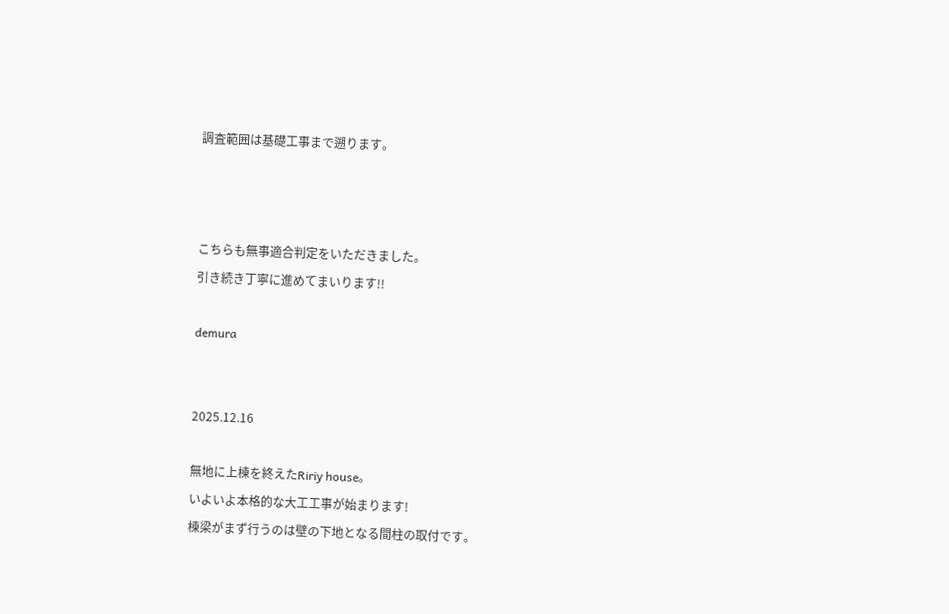調査範囲は基礎工事まで遡ります。



こちらも無事適合判定をいただきました。
引き続き丁寧に進めてまいります!!

demura


2025.12.16

無地に上棟を終えたRiriy house。
いよいよ本格的な大工工事が始まります!
棟梁がまず行うのは壁の下地となる間柱の取付です。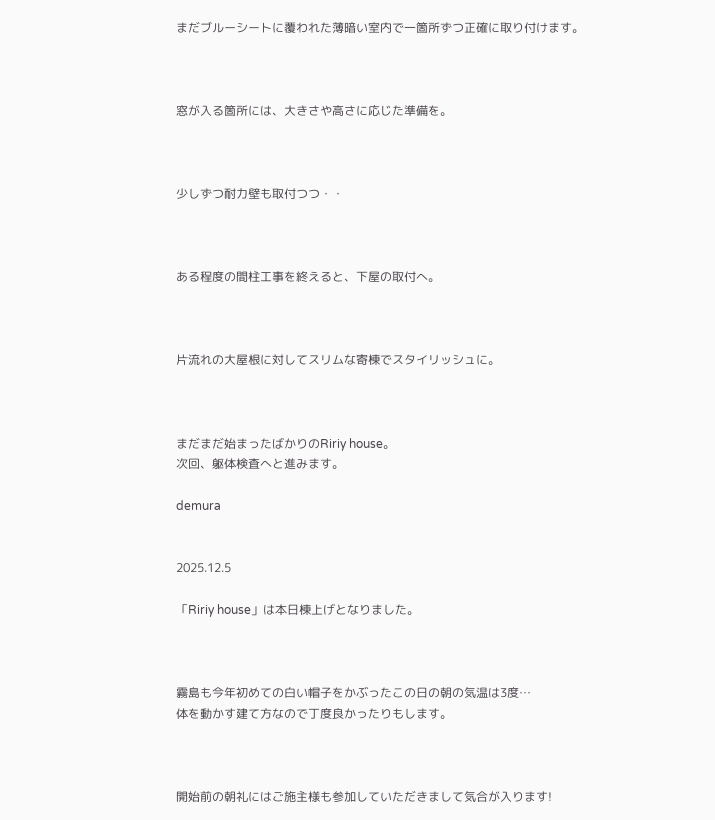まだブルーシートに覆われた薄暗い室内で一箇所ずつ正確に取り付けます。



窓が入る箇所には、大きさや高さに応じた準備を。



少しずつ耐力壁も取付つつ・・



ある程度の間柱工事を終えると、下屋の取付へ。



片流れの大屋根に対してスリムな寄棟でスタイリッシュに。



まだまだ始まったばかりのRiriy house。
次回、躯体検査へと進みます。

demura


2025.12.5

「Ririy house」は本日棟上げとなりました。



霧島も今年初めての白い帽子をかぶったこの日の朝の気温は3度…
体を動かす建て方なので丁度良かったりもします。



開始前の朝礼にはご施主様も参加していただきまして気合が入ります!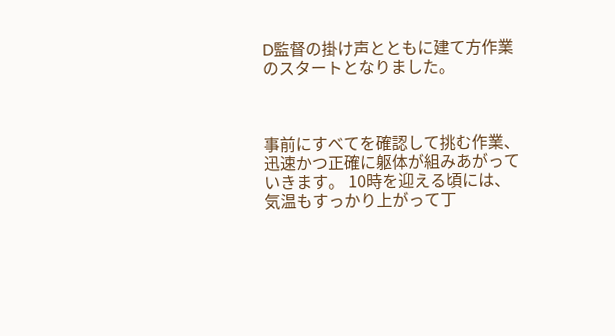D監督の掛け声とともに建て方作業のスタートとなりました。



事前にすべてを確認して挑む作業、迅速かつ正確に躯体が組みあがっていきます。 10時を迎える頃には、気温もすっかり上がって丁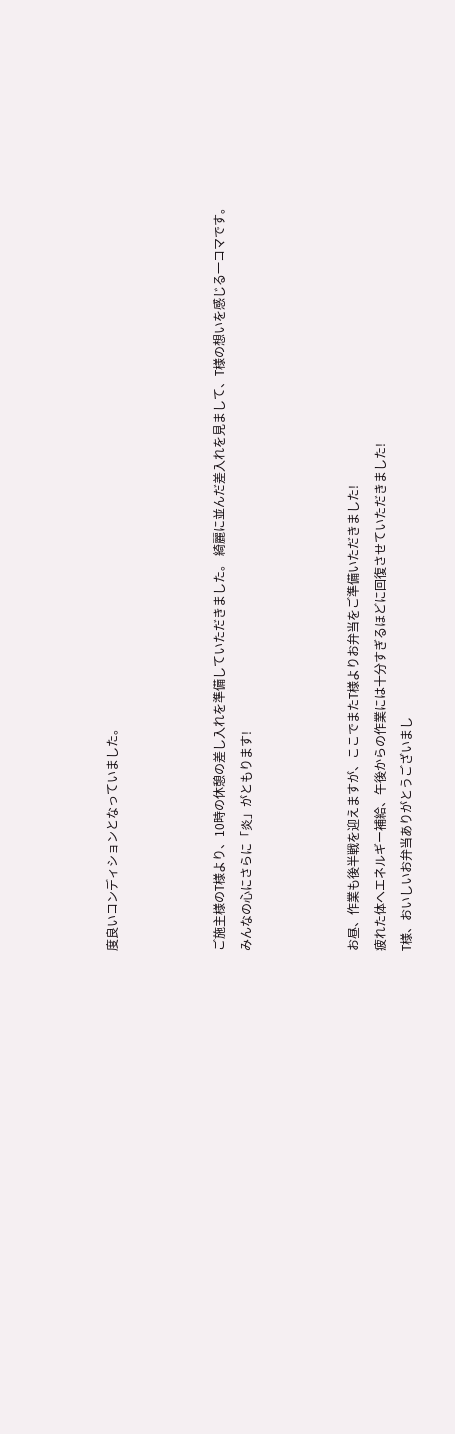度良いコンディションとなっていました。



ご施主様のT様より、10時の休憩の差し入れを準備していただきました。 綺麗に並んだ差入れを見まして、T様の想いを感じる一コマです。
みんなの心にさらに「炎」がともります!



お昼、作業も後半戦を迎えますが、ここでまたT様よりお弁当をご準備いただきました!
疲れた体へエネルギー補給、午後からの作業には十分すぎるほどに回復させていただきました!
T様、おいしいお弁当ありがとうございまし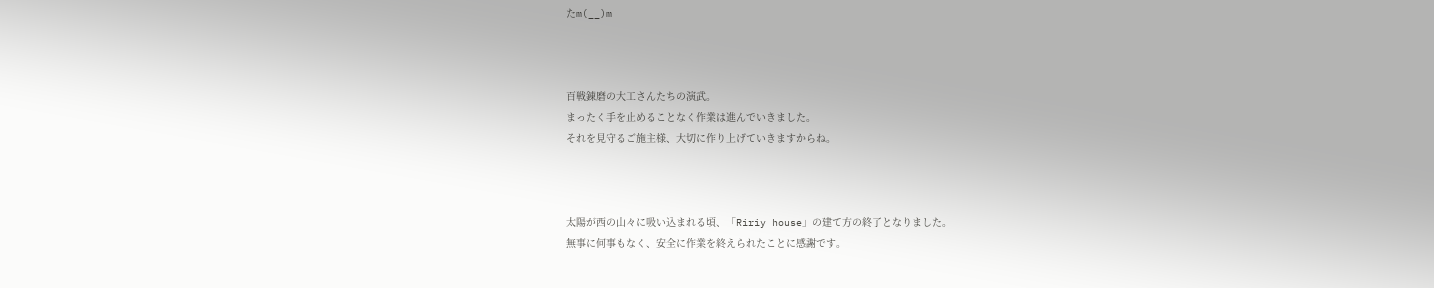たm(__)m



百戦錬磨の大工さんたちの演武。
まったく手を止めることなく作業は進んでいきました。
それを見守るご施主様、大切に作り上げていきますからね。



太陽が西の山々に吸い込まれる頃、「Ririy house」の建て方の終了となりました。
無事に何事もなく、安全に作業を終えられたことに感謝です。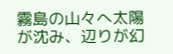霧島の山々へ太陽が沈み、辺りが幻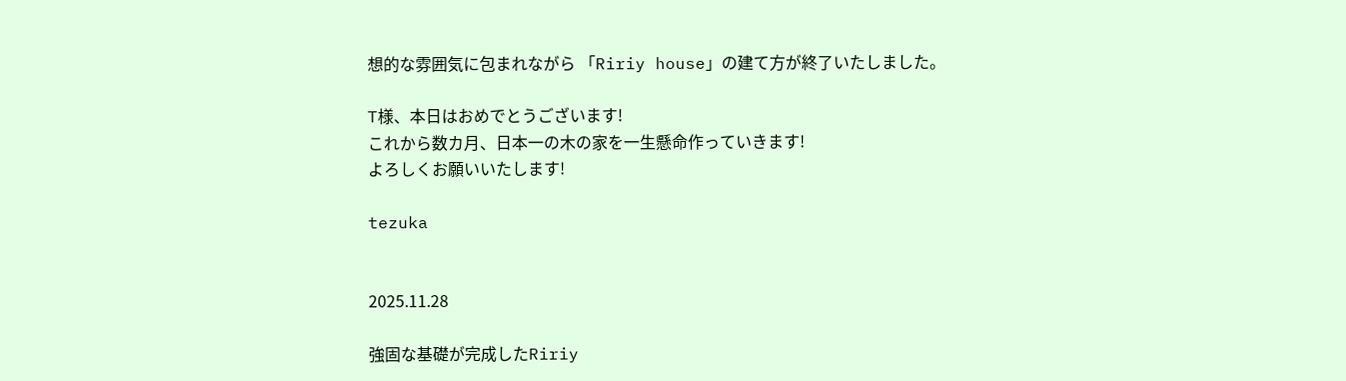想的な雰囲気に包まれながら 「Ririy house」の建て方が終了いたしました。

T様、本日はおめでとうございます!
これから数カ月、日本一の木の家を一生懸命作っていきます!
よろしくお願いいたします!

tezuka


2025.11.28

強固な基礎が完成したRiriy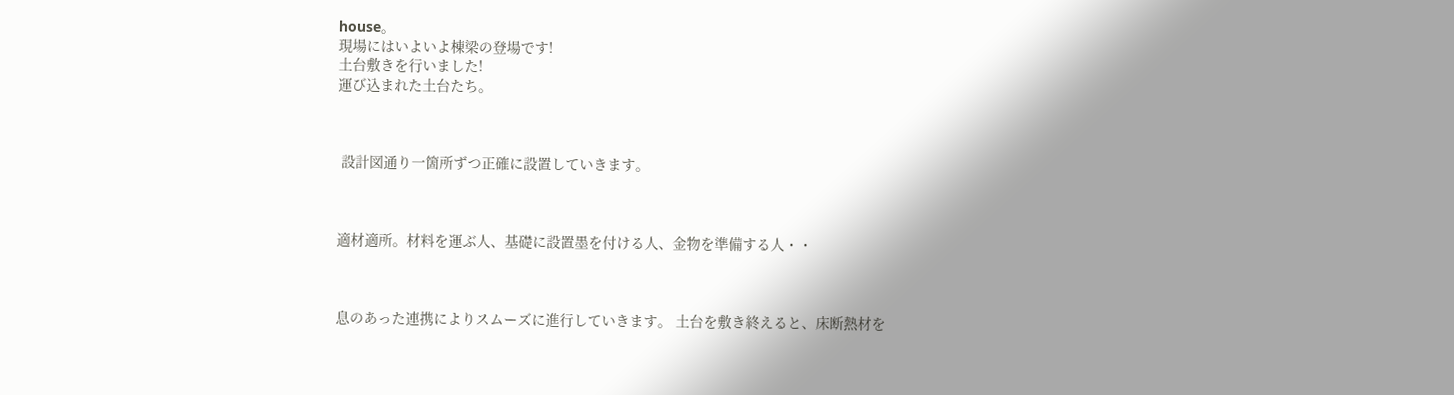house。
現場にはいよいよ棟梁の登場です!
土台敷きを行いました!
運び込まれた土台たち。



 設計図通り一箇所ずつ正確に設置していきます。



適材適所。材料を運ぶ人、基礎に設置墨を付ける人、金物を準備する人・・



息のあった連携によりスムーズに進行していきます。 土台を敷き終えると、床断熱材を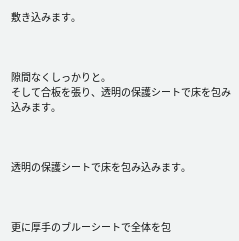敷き込みます。



隙間なくしっかりと。
そして合板を張り、透明の保護シートで床を包み込みます。



透明の保護シートで床を包み込みます。



更に厚手のブルーシートで全体を包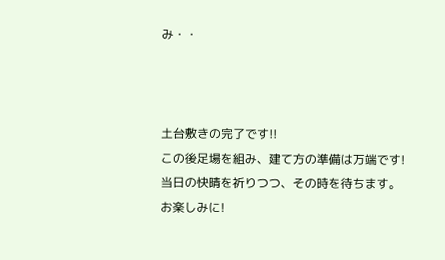み・・



土台敷きの完了です!!
この後足場を組み、建て方の準備は万端です!
当日の快晴を祈りつつ、その時を待ちます。
お楽しみに!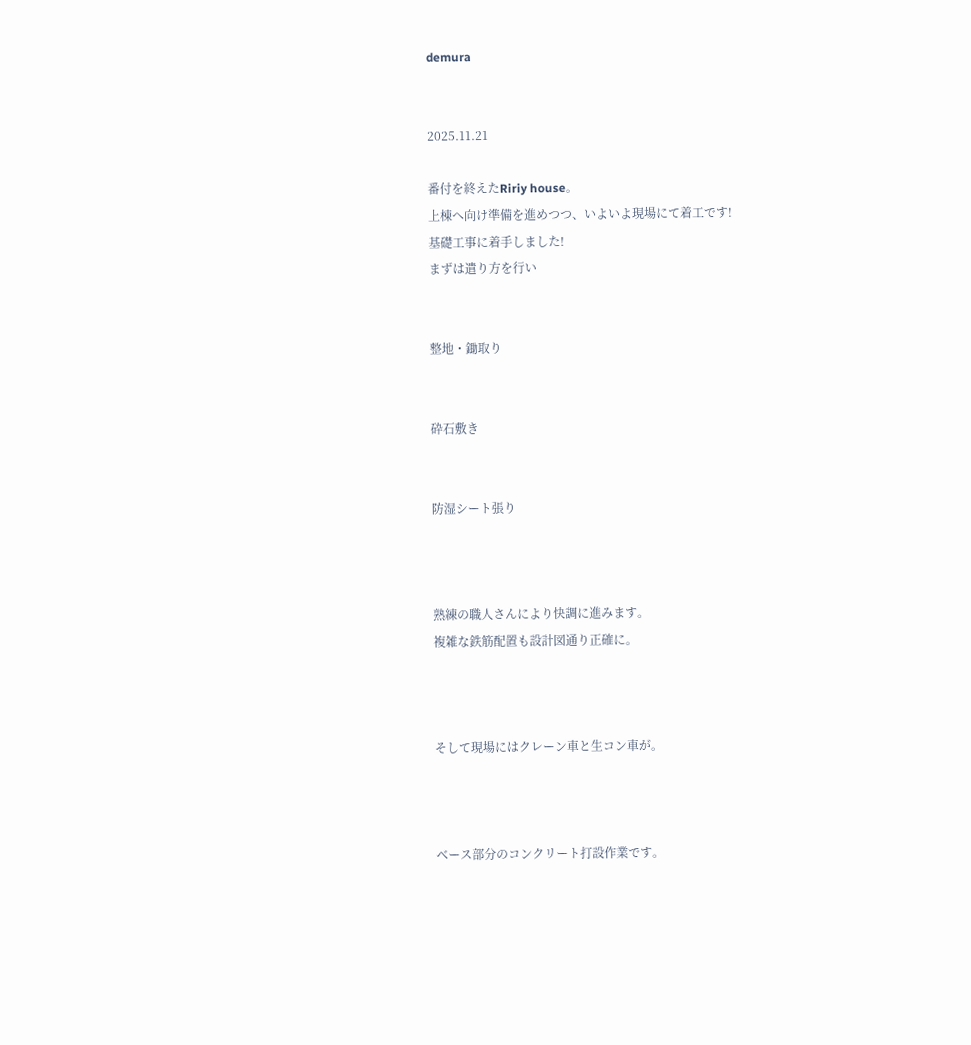demura


2025.11.21

番付を終えたRiriy house。
上棟へ向け準備を進めつつ、いよいよ現場にて着工です!
基礎工事に着手しました!
まずは遣り方を行い


整地・鋤取り


砕石敷き


防湿シート張り



熟練の職人さんにより快調に進みます。
複雑な鉄筋配置も設計図通り正確に。



そして現場にはクレーン車と生コン車が。



ベース部分のコンクリート打設作業です。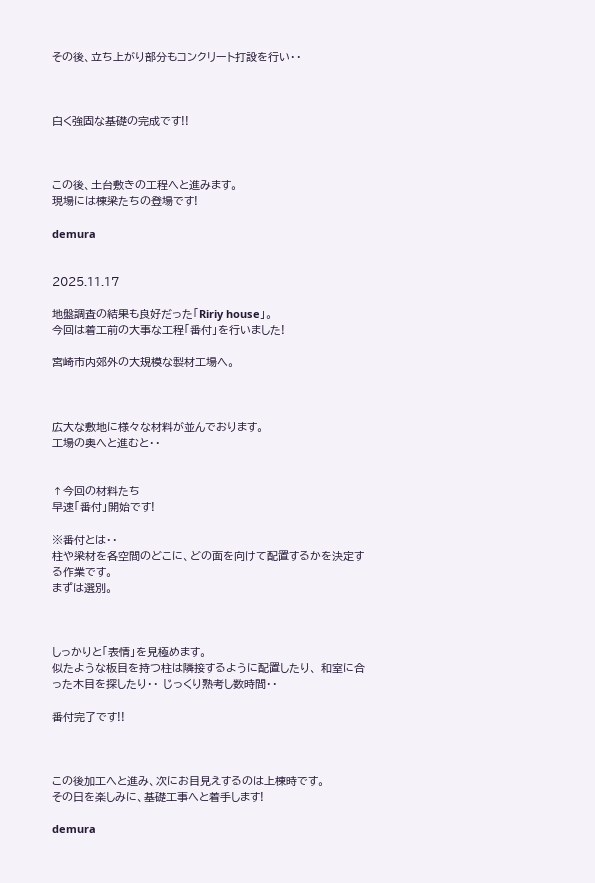その後、立ち上がり部分もコンクリート打設を行い・・



白く強固な基礎の完成です!!



この後、土台敷きの工程へと進みます。
現場には棟梁たちの登場です!

demura


2025.11.17

地盤調査の結果も良好だった「Ririy house」。
今回は着工前の大事な工程「番付」を行いました!

宮崎市内郊外の大規模な製材工場へ。



広大な敷地に様々な材料が並んでおります。
工場の奥へと進むと・・


↑今回の材料たち
早速「番付」開始です!

※番付とは・・
柱や梁材を各空間のどこに、どの面を向けて配置するかを決定する作業です。
まずは選別。



しっかりと「表情」を見極めます。
似たような板目を持つ柱は隣接するように配置したり、 和室に合った木目を探したり・・ じっくり熟考し数時間・・

番付完了です!!



この後加工へと進み、次にお目見えするのは上棟時です。
その日を楽しみに、基礎工事へと着手します!

demura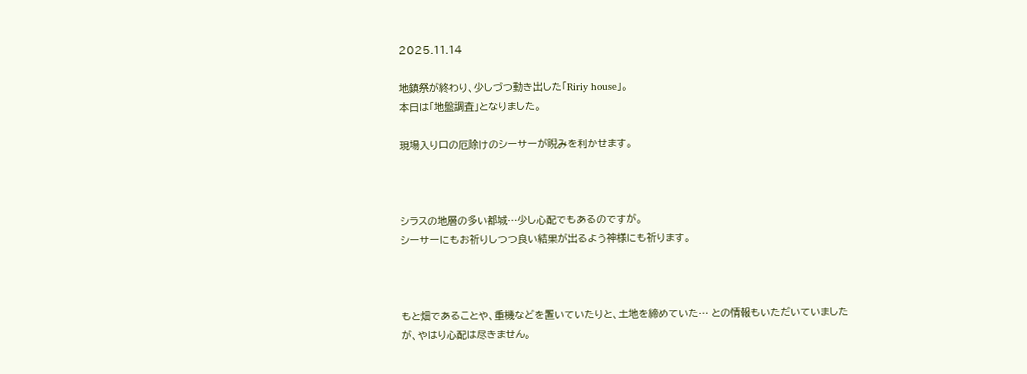2025.11.14

地鎮祭が終わり、少しづつ動き出した「Ririy house」。
本日は「地盤調査」となりました。

現場入り口の厄除けのシーサーが睨みを利かせます。



シラスの地層の多い都城…少し心配でもあるのですが。
シーサーにもお祈りしつつ良い結果が出るよう神様にも祈ります。



もと畑であることや、重機などを置いていたりと、土地を締めていた… との情報もいただいていましたが、やはり心配は尽きません。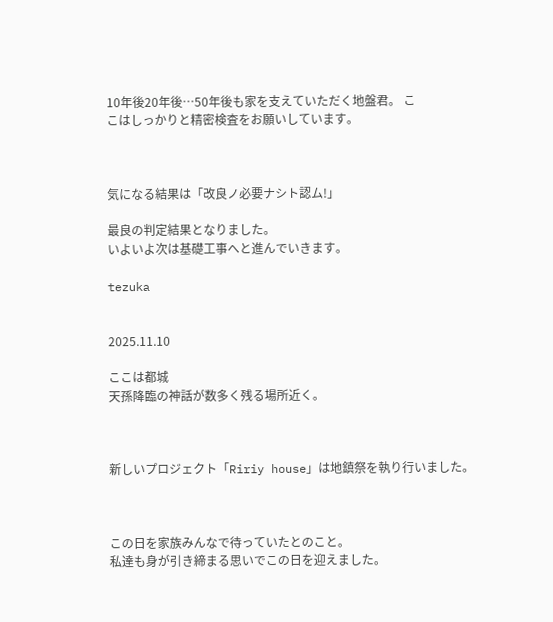10年後20年後…50年後も家を支えていただく地盤君。 こ
こはしっかりと精密検査をお願いしています。



気になる結果は「改良ノ必要ナシト認ム!」

最良の判定結果となりました。
いよいよ次は基礎工事へと進んでいきます。

tezuka


2025.11.10

ここは都城
天孫降臨の神話が数多く残る場所近く。



新しいプロジェクト「Ririy house」は地鎮祭を執り行いました。



この日を家族みんなで待っていたとのこと。
私達も身が引き締まる思いでこの日を迎えました。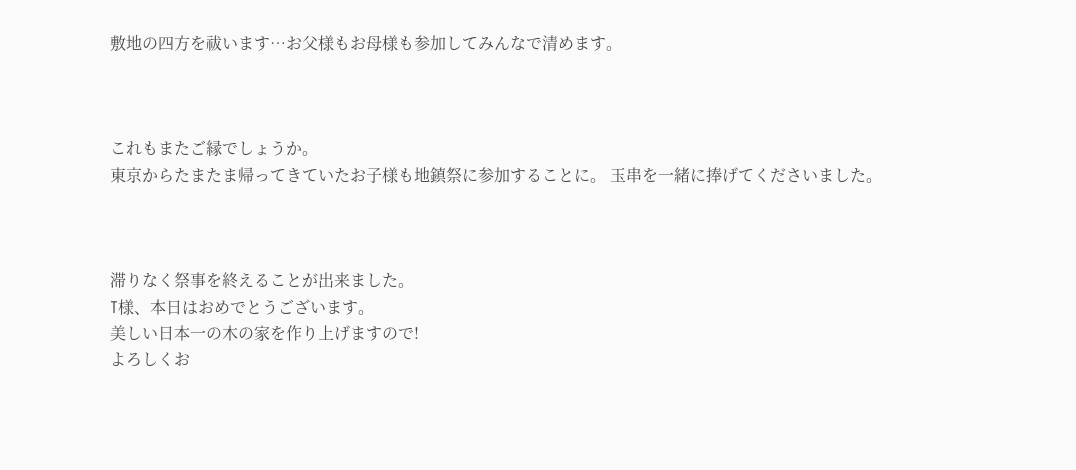敷地の四方を祓います…お父様もお母様も参加してみんなで清めます。



これもまたご縁でしょうか。
東京からたまたま帰ってきていたお子様も地鎮祭に参加することに。 玉串を一緒に捧げてくださいました。



滞りなく祭事を終えることが出来ました。
T様、本日はおめでとうございます。
美しい日本一の木の家を作り上げますので!
よろしくお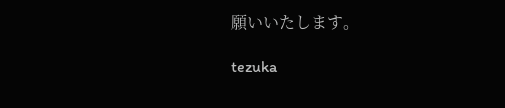願いいたします。

tezuka